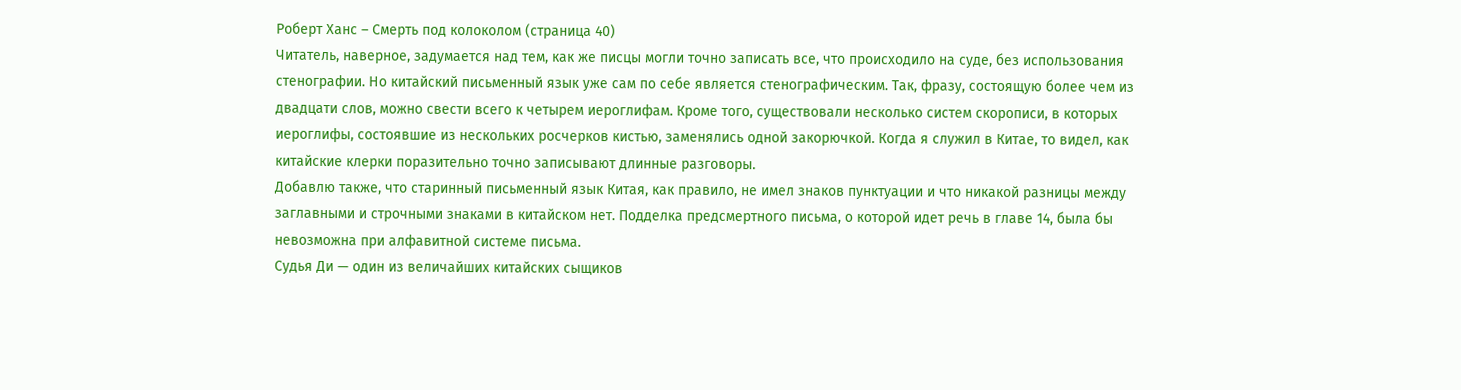Роберт Ханс – Смерть под колоколом (страница 40)
Читатель, наверное, задумается над тем, как же писцы могли точно записать все, что происходило на суде, без использования стенографии. Но китайский письменный язык уже сам по себе является стенографическим. Так, фразу, состоящую более чем из двадцати слов, можно свести всего к четырем иероглифам. Кроме того, существовали несколько систем скорописи, в которых иероглифы, состоявшие из нескольких росчерков кистью, заменялись одной закорючкой. Когда я служил в Китае, то видел, как китайские клерки поразительно точно записывают длинные разговоры.
Добавлю также, что старинный письменный язык Китая, как правило, не имел знаков пунктуации и что никакой разницы между заглавными и строчными знаками в китайском нет. Подделка предсмертного письма, о которой идет речь в главе 14, была бы невозможна при алфавитной системе письма.
Судья Ди — один из величайших китайских сыщиков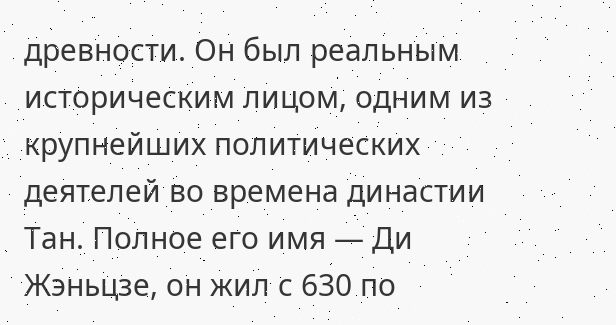древности. Он был реальным историческим лицом, одним из крупнейших политических деятелей во времена династии Тан. Полное его имя — Ди Жэньцзе, он жил с 630 по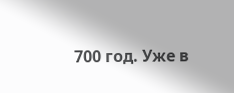700 год. Уже в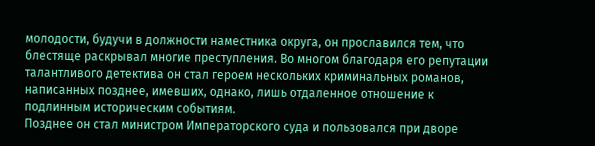молодости, будучи в должности наместника округа, он прославился тем, что блестяще раскрывал многие преступления. Во многом благодаря его репутации талантливого детектива он стал героем нескольких криминальных романов, написанных позднее, имевших, однако, лишь отдаленное отношение к подлинным историческим событиям.
Позднее он стал министром Императорского суда и пользовался при дворе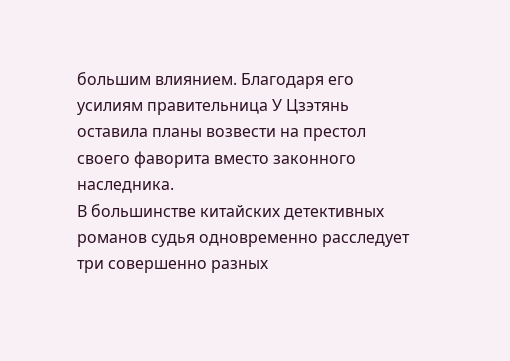большим влиянием. Благодаря его усилиям правительница У Цзэтянь оставила планы возвести на престол своего фаворита вместо законного наследника.
В большинстве китайских детективных романов судья одновременно расследует три совершенно разных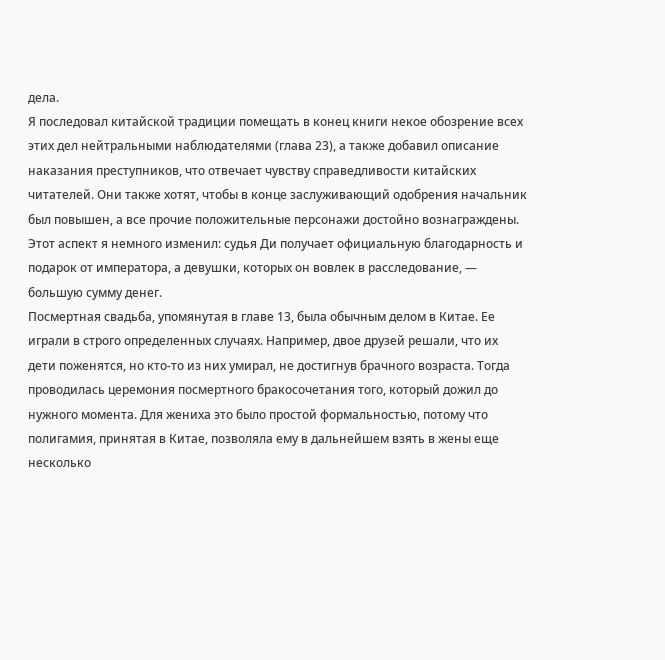дела.
Я последовал китайской традиции помещать в конец книги некое обозрение всех этих дел нейтральными наблюдателями (глава 23), а также добавил описание наказания преступников, что отвечает чувству справедливости китайских читателей. Они также хотят, чтобы в конце заслуживающий одобрения начальник был повышен, а все прочие положительные персонажи достойно вознаграждены. Этот аспект я немного изменил: судья Ди получает официальную благодарность и подарок от императора, а девушки, которых он вовлек в расследование, — большую сумму денег.
Посмертная свадьба, упомянутая в главе 13, была обычным делом в Китае. Ее играли в строго определенных случаях. Например, двое друзей решали, что их дети поженятся, но кто-то из них умирал, не достигнув брачного возраста. Тогда проводилась церемония посмертного бракосочетания того, который дожил до нужного момента. Для жениха это было простой формальностью, потому что полигамия, принятая в Китае, позволяла ему в дальнейшем взять в жены еще несколько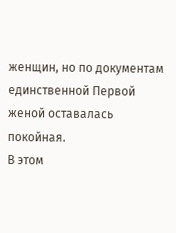женщин, но по документам единственной Первой женой оставалась покойная.
В этом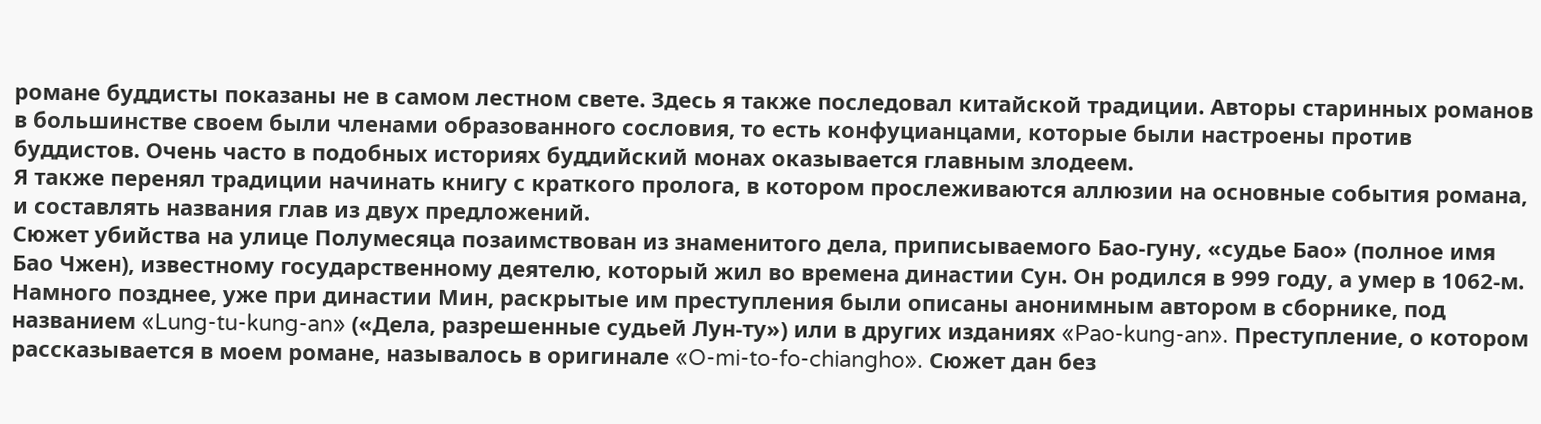романе буддисты показаны не в самом лестном свете. Здесь я также последовал китайской традиции. Авторы старинных романов в большинстве своем были членами образованного сословия, то есть конфуцианцами, которые были настроены против буддистов. Очень часто в подобных историях буддийский монах оказывается главным злодеем.
Я также перенял традиции начинать книгу с краткого пролога, в котором прослеживаются аллюзии на основные события романа, и составлять названия глав из двух предложений.
Сюжет убийства на улице Полумесяца позаимствован из знаменитого дела, приписываемого Бао-гуну, «судье Бао» (полное имя Бао Чжен), известному государственному деятелю, который жил во времена династии Сун. Он родился в 999 году, а умер в 1062-м. Намного позднее, уже при династии Мин, раскрытые им преступления были описаны анонимным автором в сборнике, под названием «Lung-tu-kung-an» («Дела, разрешенные судьей Лун-ту») или в других изданиях «Pao-kung-an». Преступление, о котором рассказывается в моем романе, называлось в оригинале «O-mi-to-fo-chiangho». Сюжет дан без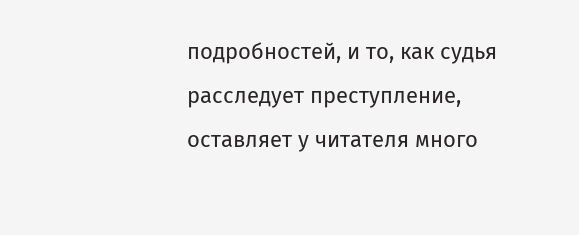подробностей, и то, как судья расследует преступление, оставляет у читателя много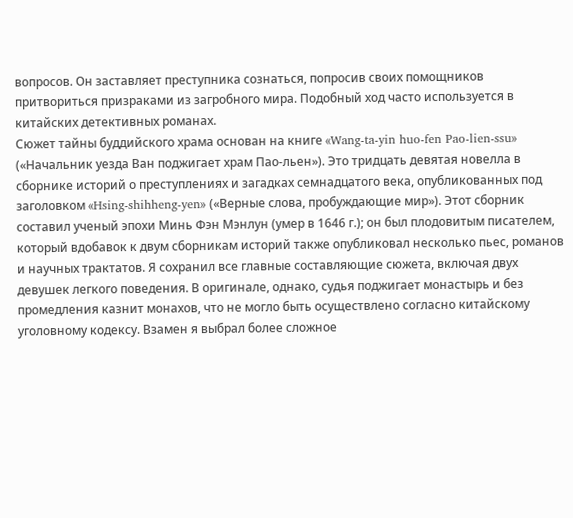вопросов. Он заставляет преступника сознаться, попросив своих помощников притвориться призраками из загробного мира. Подобный ход часто используется в китайских детективных романах.
Сюжет тайны буддийского храма основан на книге «Wang-ta-yin huo-fen Pao-lien-ssu» («Начальник уезда Ван поджигает храм Пао-льен»). Это тридцать девятая новелла в сборнике историй о преступлениях и загадках семнадцатого века, опубликованных под заголовком «Hsing-shihheng-yen» («Верные слова, пробуждающие мир»). Этот сборник составил ученый эпохи Минь Фэн Мэнлун (умер в 1646 г.); он был плодовитым писателем, который вдобавок к двум сборникам историй также опубликовал несколько пьес, романов и научных трактатов. Я сохранил все главные составляющие сюжета, включая двух девушек легкого поведения. В оригинале, однако, судья поджигает монастырь и без промедления казнит монахов, что не могло быть осуществлено согласно китайскому уголовному кодексу. Взамен я выбрал более сложное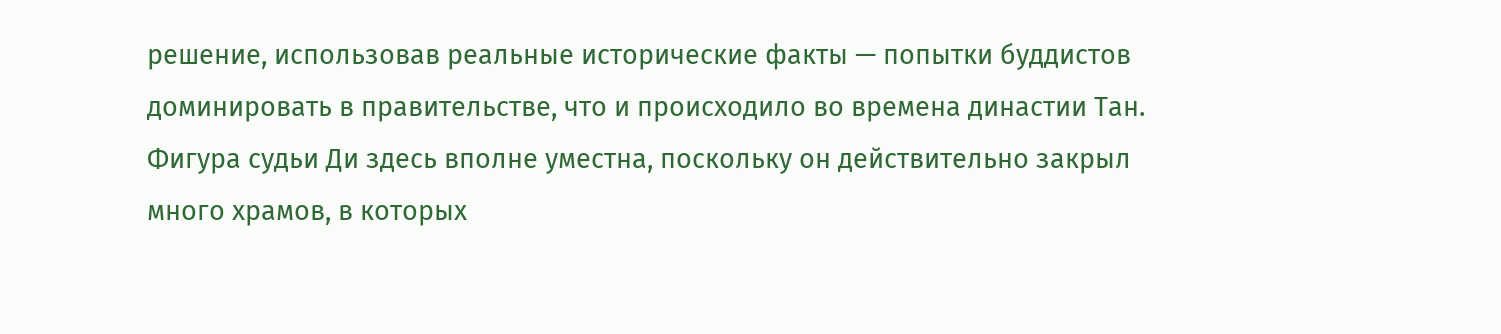решение, использовав реальные исторические факты — попытки буддистов доминировать в правительстве, что и происходило во времена династии Тан. Фигура судьи Ди здесь вполне уместна, поскольку он действительно закрыл много храмов, в которых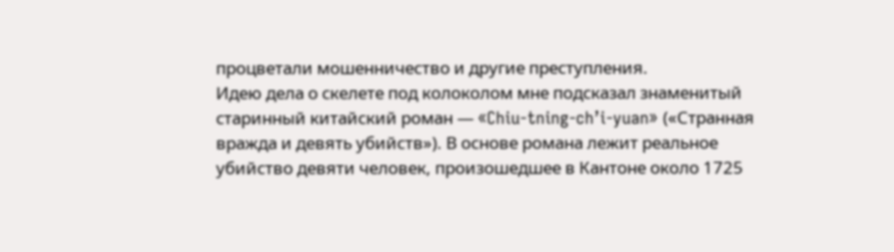процветали мошенничество и другие преступления.
Идею дела о скелете под колоколом мне подсказал знаменитый старинный китайский роман — «Chiu-tning-ch’i-yuan» («Странная вражда и девять убийств»). В основе романа лежит реальное убийство девяти человек, произошедшее в Кантоне около 1725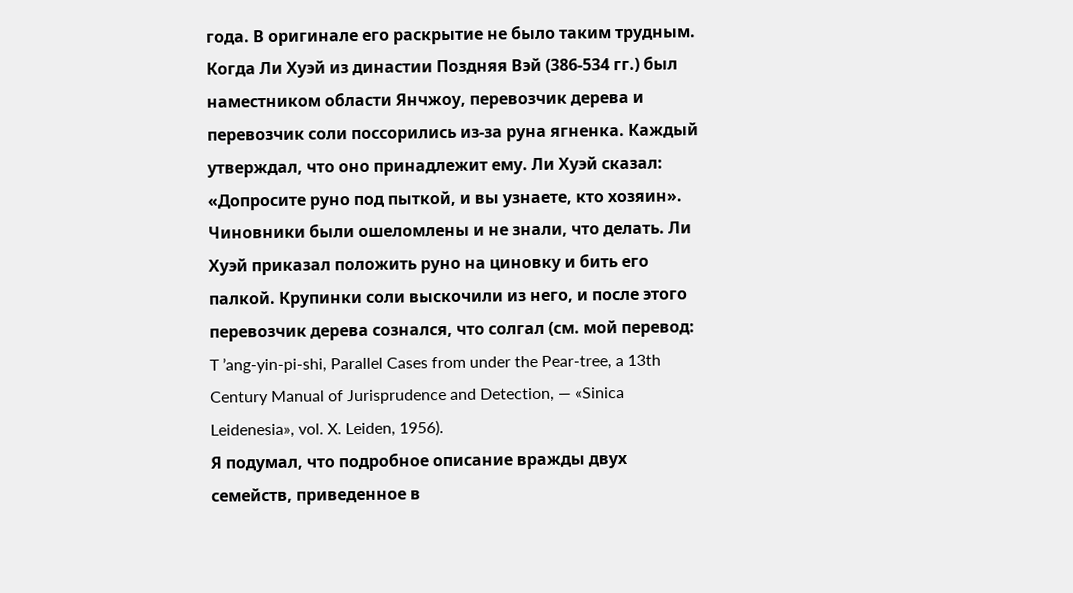года. В оригинале его раскрытие не было таким трудным.
Когда Ли Хуэй из династии Поздняя Вэй (386-534 гг.) был наместником области Янчжоу, перевозчик дерева и перевозчик соли поссорились из-за руна ягненка. Каждый утверждал, что оно принадлежит ему. Ли Хуэй сказал: «Допросите руно под пыткой, и вы узнаете, кто хозяин». Чиновники были ошеломлены и не знали, что делать. Ли Хуэй приказал положить руно на циновку и бить его палкой. Крупинки соли выскочили из него, и после этого перевозчик дерева сознался, что солгал (см. мой перевод: T ’ang-yin-pi-shi, Parallel Cases from under the Pear-tree, a 13th Century Manual of Jurisprudence and Detection, — «Sinica Leidenesia», vol. X. Leiden, 1956).
Я подумал, что подробное описание вражды двух семейств, приведенное в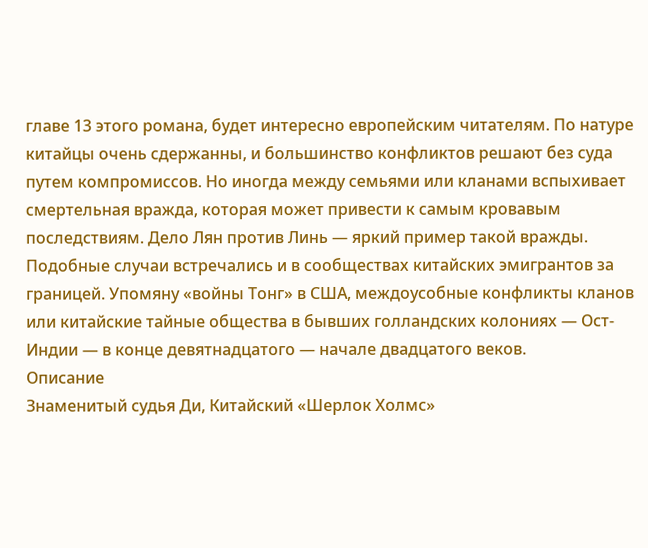главе 13 этого романа, будет интересно европейским читателям. По натуре китайцы очень сдержанны, и большинство конфликтов решают без суда путем компромиссов. Но иногда между семьями или кланами вспыхивает смертельная вражда, которая может привести к самым кровавым последствиям. Дело Лян против Линь — яркий пример такой вражды. Подобные случаи встречались и в сообществах китайских эмигрантов за границей. Упомяну «войны Тонг» в США, междоусобные конфликты кланов или китайские тайные общества в бывших голландских колониях — Ост-Индии — в конце девятнадцатого — начале двадцатого веков.
Описание
Знаменитый судья Ди, Китайский «Шерлок Холмс»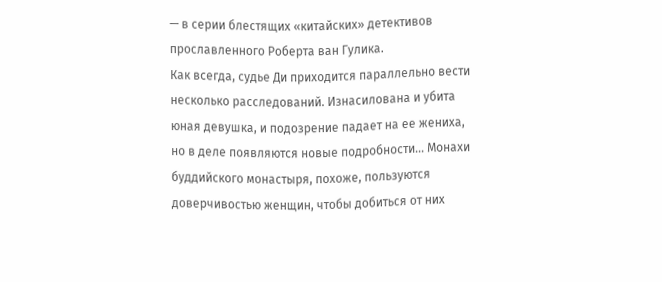— в серии блестящих «китайских» детективов прославленного Роберта ван Гулика.
Как всегда, судье Ди приходится параллельно вести несколько расследований. Изнасилована и убита юная девушка, и подозрение падает на ее жениха, но в деле появляются новые подробности... Монахи буддийского монастыря, похоже, пользуются доверчивостью женщин, чтобы добиться от них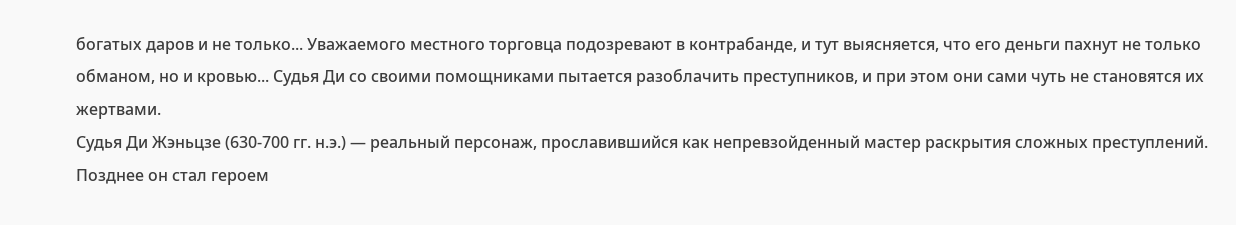богатых даров и не только... Уважаемого местного торговца подозревают в контрабанде, и тут выясняется, что его деньги пахнут не только обманом, но и кровью... Судья Ди со своими помощниками пытается разоблачить преступников, и при этом они сами чуть не становятся их жертвами.
Судья Ди Жэньцзе (630-700 гг. н.э.) — реальный персонаж, прославившийся как непревзойденный мастер раскрытия сложных преступлений.
Позднее он стал героем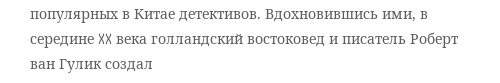популярных в Китае детективов. Вдохновившись ими, в середине XX века голландский востоковед и писатель Роберт ван Гулик создал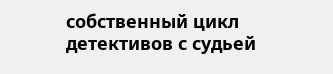собственный цикл детективов с судьей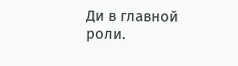Ди в главной роли.